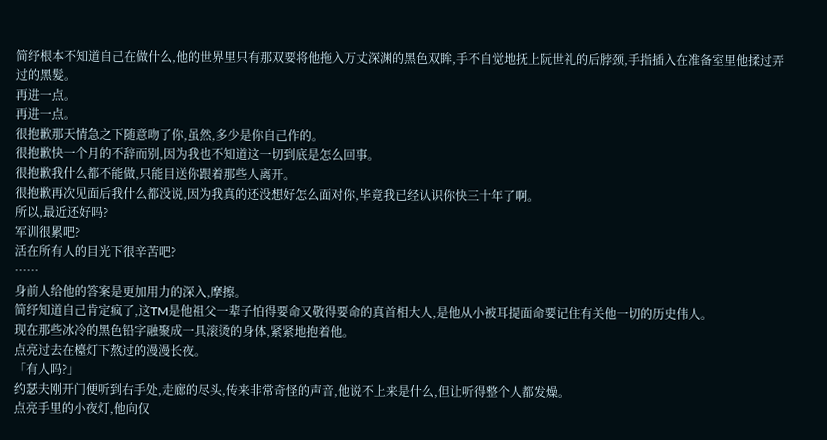简纾根本不知道自己在做什么,他的世界里只有那双要将他拖入万丈深渊的黑色双眸,手不自觉地抚上阮世礼的后脖颈,手指插入在准备室里他揉过弄过的黑髮。
再进一点。
再进一点。
很抱歉那天情急之下随意吻了你,虽然,多少是你自己作的。
很抱歉快一个月的不辞而别,因为我也不知道这一切到底是怎么回事。
很抱歉我什么都不能做,只能目送你跟着那些人离开。
很抱歉再次见面后我什么都没说,因为我真的还没想好怎么面对你,毕竟我已经认识你快三十年了啊。
所以,最近还好吗?
军训很累吧?
活在所有人的目光下很辛苦吧?
……
身前人给他的答案是更加用力的深入,摩擦。
简纾知道自己肯定疯了,这TM是他祖父一辈子怕得要命又敬得要命的真首相大人,是他从小被耳提面命要记住有关他一切的历史伟人。
现在那些冰冷的黑色铅字融聚成一具滚烫的身体,紧紧地抱着他。
点亮过去在檯灯下熬过的漫漫长夜。
「有人吗?」
约瑟夫刚开门便听到右手处,走廊的尽头,传来非常奇怪的声音,他说不上来是什么,但让听得整个人都发燥。
点亮手里的小夜灯,他向仅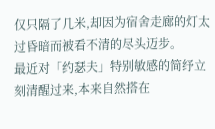仅只隔了几米,却因为宿舍走廊的灯太过昏暗而被看不清的尽头迈步。
最近对「约瑟夫」特别敏感的简纾立刻清醒过来,本来自然搭在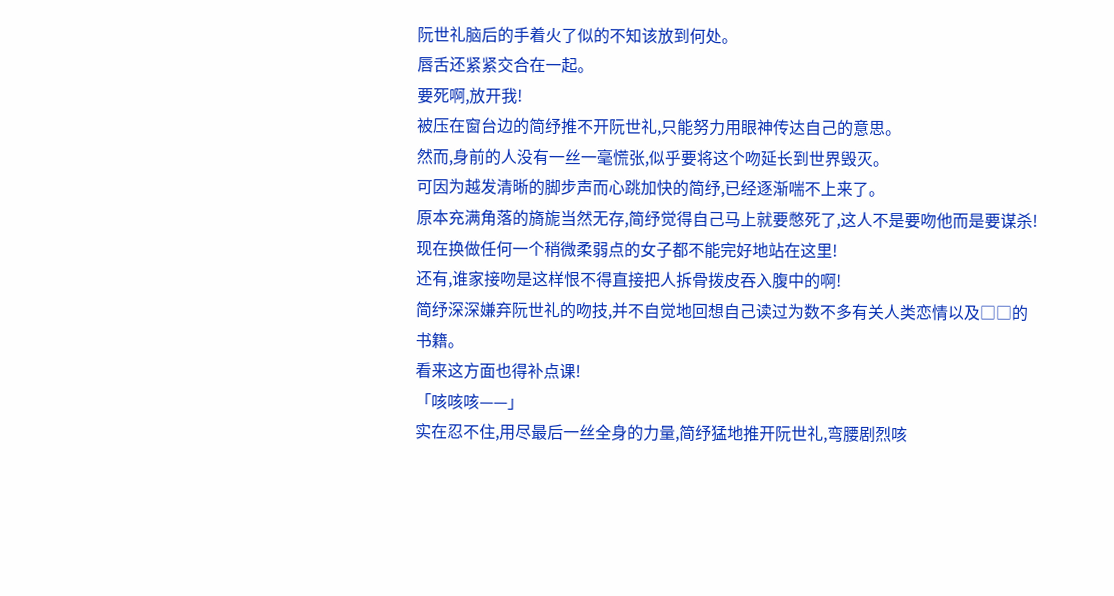阮世礼脑后的手着火了似的不知该放到何处。
唇舌还紧紧交合在一起。
要死啊,放开我!
被压在窗台边的简纾推不开阮世礼,只能努力用眼神传达自己的意思。
然而,身前的人没有一丝一毫慌张,似乎要将这个吻延长到世界毁灭。
可因为越发清晰的脚步声而心跳加快的简纾,已经逐渐喘不上来了。
原本充满角落的旖旎当然无存,简纾觉得自己马上就要憋死了,这人不是要吻他而是要谋杀!现在换做任何一个稍微柔弱点的女子都不能完好地站在这里!
还有,谁家接吻是这样恨不得直接把人拆骨拨皮吞入腹中的啊!
简纾深深嫌弃阮世礼的吻技,并不自觉地回想自己读过为数不多有关人类恋情以及□□的书籍。
看来这方面也得补点课!
「咳咳咳——」
实在忍不住,用尽最后一丝全身的力量,简纾猛地推开阮世礼,弯腰剧烈咳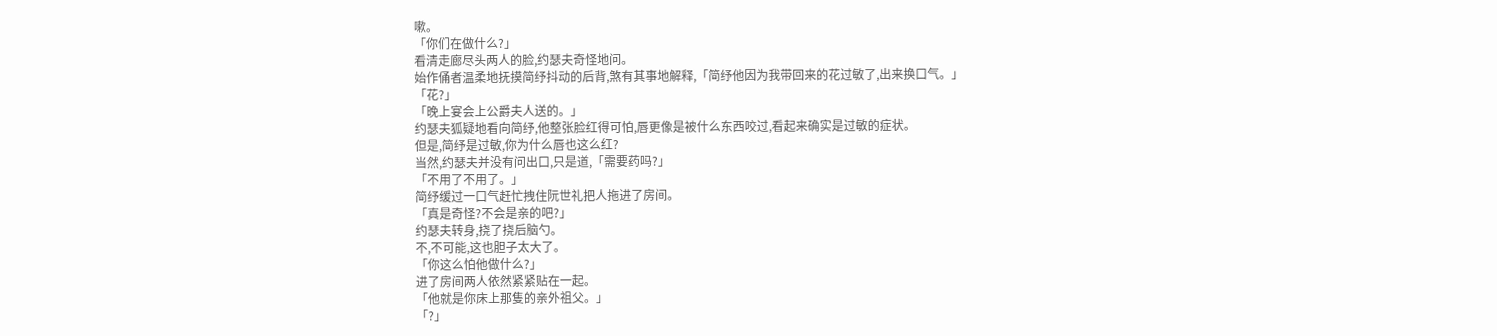嗽。
「你们在做什么?」
看清走廊尽头两人的脸,约瑟夫奇怪地问。
始作俑者温柔地抚摸简纾抖动的后背,煞有其事地解释,「简纾他因为我带回来的花过敏了,出来换口气。」
「花?」
「晚上宴会上公爵夫人送的。」
约瑟夫狐疑地看向简纾,他整张脸红得可怕,唇更像是被什么东西咬过,看起来确实是过敏的症状。
但是,简纾是过敏,你为什么唇也这么红?
当然,约瑟夫并没有问出口,只是道,「需要药吗?」
「不用了不用了。」
简纾缓过一口气赶忙拽住阮世礼把人拖进了房间。
「真是奇怪?不会是亲的吧?」
约瑟夫转身,挠了挠后脑勺。
不,不可能,这也胆子太大了。
「你这么怕他做什么?」
进了房间两人依然紧紧贴在一起。
「他就是你床上那隻的亲外祖父。」
「?」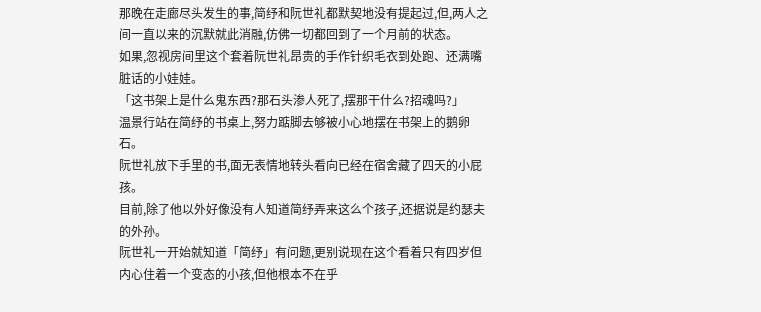那晚在走廊尽头发生的事,简纾和阮世礼都默契地没有提起过,但,两人之间一直以来的沉默就此消融,仿佛一切都回到了一个月前的状态。
如果,忽视房间里这个套着阮世礼昂贵的手作针织毛衣到处跑、还满嘴脏话的小娃娃。
「这书架上是什么鬼东西?那石头渗人死了,摆那干什么?招魂吗?」
温景行站在简纾的书桌上,努力踮脚去够被小心地摆在书架上的鹅卵石。
阮世礼放下手里的书,面无表情地转头看向已经在宿舍藏了四天的小屁孩。
目前,除了他以外好像没有人知道简纾弄来这么个孩子,还据说是约瑟夫的外孙。
阮世礼一开始就知道「简纾」有问题,更别说现在这个看着只有四岁但内心住着一个变态的小孩,但他根本不在乎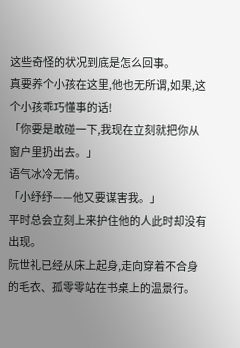这些奇怪的状况到底是怎么回事。
真要养个小孩在这里,他也无所谓,如果,这个小孩乖巧懂事的话!
「你要是敢碰一下,我现在立刻就把你从窗户里扔出去。」
语气冰冷无情。
「小纾纾——他又要谋害我。」
平时总会立刻上来护住他的人此时却没有出现。
阮世礼已经从床上起身,走向穿着不合身的毛衣、孤零零站在书桌上的温景行。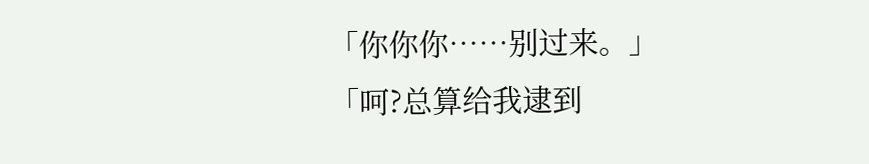「你你你……别过来。」
「呵?总算给我逮到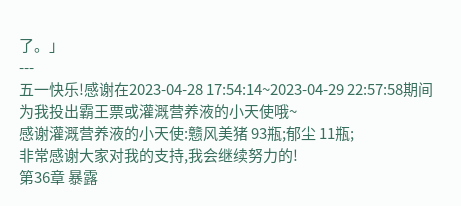了。」
---
五一快乐!感谢在2023-04-28 17:54:14~2023-04-29 22:57:58期间为我投出霸王票或灌溉营养液的小天使哦~
感谢灌溉营养液的小天使:戆风美猪 93瓶;郁尘 11瓶;
非常感谢大家对我的支持,我会继续努力的!
第36章 暴露